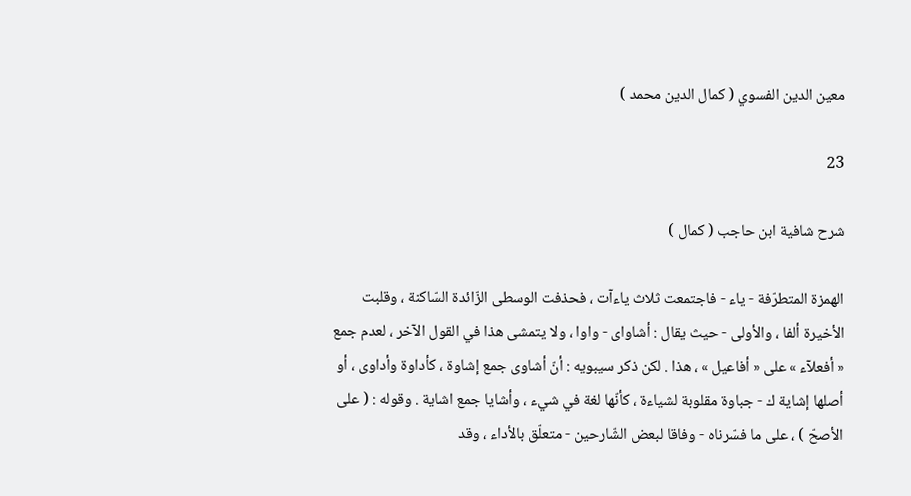معين الدين الفسوي ( كمال الدين محمد )

23

شرح شافية ابن حاجب ( كمال )

الهمزة المتطرّفة - ياء - فاجتمعت ثلاث ياءآت ، فحذفت الوسطى الزّائدة السّاكنة ، وقلبت الأخيرة ألفا ، والأولى - حيث يقال : أشاواى - واوا ، ولا يتمشى هذا في القول الآخر ، لعدم جمع « أفعلآء » على « أفاعيل » ، هذا . لكن ذكر سيبويه : أنّ أشاوى جمع إشاوة ، كأداوة وأداوى ، أو أصلها إشاية ك - جباوة مقلوبة لشياءة ، كأنّها لغة في شيء ، وأشايا جمع اشاية . وقوله : ( على الأصحّ ) ، على ما فسّرناه - وفاقا لبعض الشّارحين - متعلّق بالأداء ، وقد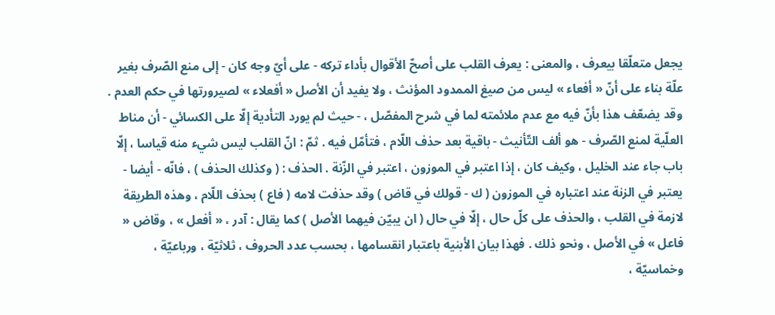يجعل متعلّقا بيعرف ، والمعنى : يعرف القلب على أصحّ الأقوال بأداء تركه - على أيّ وجه كان - إلى منع الصّرف بغير علّة بناء على أنّ « أفعاء » ليس من صيغ الممدود المؤنث ، ولا يفيد أن الأصل « أفعلاء » لصيرورتها في حكم العدم . وقد يضعّف هذا بأنّ فيه مع عدم ملائمته لما في شرح المفصّل ، - حيث لم يورد التأدية إلّا على الكسائي - أن مناط العلّية لمنع الصّرف - هو ألف التّأنيث - باقية بعد حذف اللّام ، فتأمّل فيه . ثمّ : انّ القلب ليس شيء منه قياسا ، إلّا باب جاء عند الخليل ، وكيف كان ، إذا اعتبر في الموزون ، اعتبر في الزّنة . الحذف : ( وكذلك الحذف ) ، فانّه - أيضا - يعتبر في الزنة عند اعتباره في الموزون ( ك - قولك في قاض ) وقد حذفت لامه ( فاع ) بحذف اللّام ، وهذه الطريقة لازمة في القلب ، والحذف على كلّ حال ، إلّا في حال ( ان يبيّن فيهما الأصل ) كما يقال : آدر ، « أفعل » ، وقاض « فاعل » في الأصل ، ونحو ذلك . فهذا بيان الأبنية باعتبار انقسامها ، بحسب عدد الحروف ، ثلاثيّة ، ورباعيّة ، وخماسيّة ،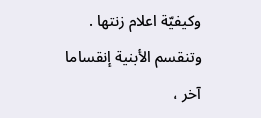وكيفيّة اعلام زنتها . وتنقسم الأبنية إنقساما آخر ،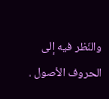والنّظر فيه إلى الحروف الأصول .